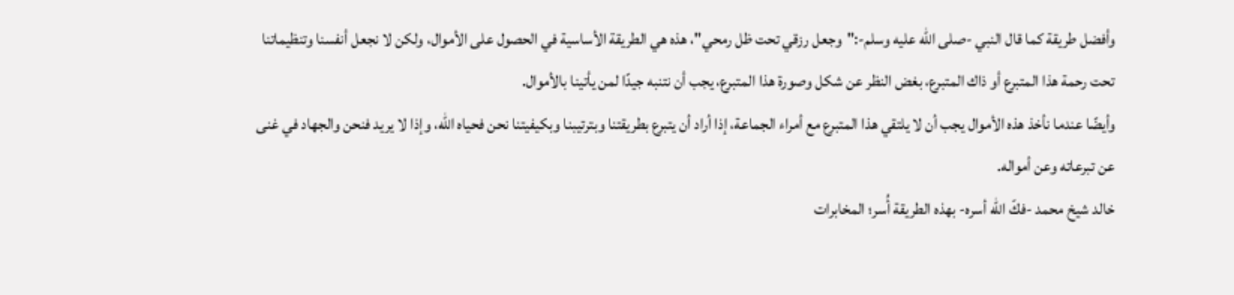وأفضل طريقة كما قال النبي -صلى الله عليه وسلم-:"وجعل رزقي تحت ظل رمحي"، هذه هي الطريقة الأساسية في الحصول على الأموال، ولكن لا نجعل أنفسنا وتنظيماتنا تحت رحمة هذا المتبرع أو ذاك المتبرع، بغض النظر عن شكل وصورة هذا المتبرع، يجب أن نتنبه جيدًا لمن يأتينا بالأموال.
وأيضًا عندما نأخذ هذه الأموال يجب أن لا يلتقي هذا المتبرع مع أمراء الجماعة، إذا أراد أن يتبرع بطريقتنا وبترتيبنا وبكيفيتنا نحن فحياه الله، وإذا لا يريد فنحن والجهاد في غنى عن تبرعاته وعن أمواله.
خالد شيخ محمد -فكّ الله أسره- بهذه الطريقة أُسر؛ المخابرات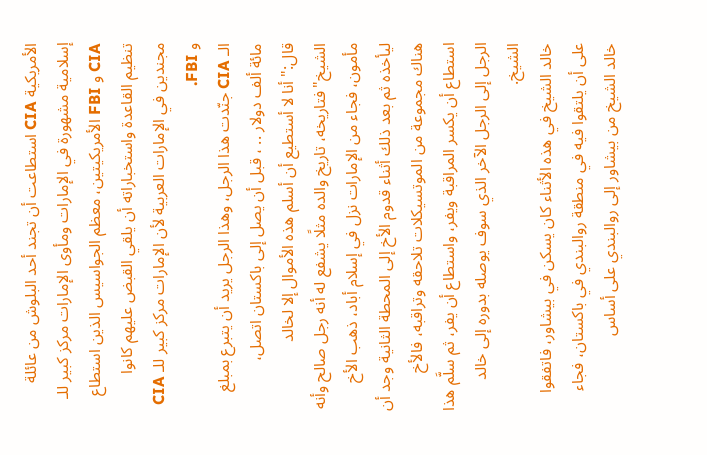الأمريكية CIA استطاعت أن تجند أحد البلوش من عائلة إسلامية مشهورة في الإمارات ومأوى الإمارات مركز كبير للـ CIA و FBI الأمريكيتين، معظم الجواسيس الذين استطاع تنظيم القاعدة واستخباراته أن يلقي القبض عليهم كانوا مجندين في الإمارات العربية لأن الإمارات مركز كبير للـ CIA و FBI.
الـ CIA جنّدت هذا الرجل، وهذا الرجل يريد أن يتبرع بمبلغ مائة ألف دولار .. ، قبل أن يصل إلى باكستان اتصل، قال:"أنا لا أستطيع أن أسلم هذه الأموال إلا لخالد الشيخ"فتاريخه، تاريخ والده مثلًا يشفع له أنه رجل صالح وأنه مأمون، فجاء من الإمارات نزل في إسلام أباد، ذهب الأخ ليأخذه ثم بعد ذلك أثناء قدوم الأخ إلى المحطة الثانية وجد أن هناك مجموعة من الموتسيكلات تلاحقه وتراقبه، فالأخ استطاع أن يكسر المراقبة ويفر، واستطاع أن يفر، ثم سلَّم هذا الرجل إلى الرجل الآخر الذي سوف يوصله بدوره إلى خالد الشيخ.
خالد الشيخ في هذه الأثناء كان يسكن في بيشاور، فاتفقوا على أن يلتقوا فيه في منطقة روالبندي في باكستان، فجاء خالد الشيخ من بيشاور إلى روالبندي على أساس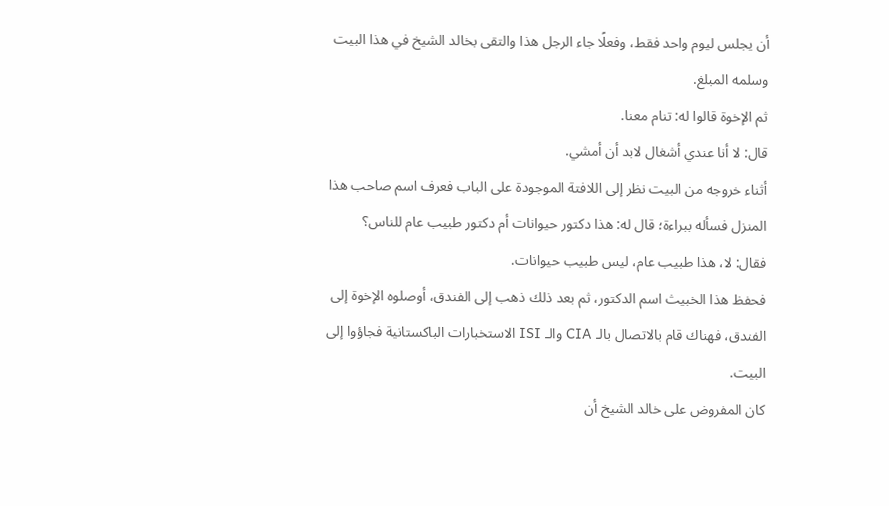أن يجلس ليوم واحد فقط، وفعلًا جاء الرجل هذا والتقى بخالد الشيخ في هذا البيت وسلمه المبلغ.
ثم الإخوة قالوا له: تنام معنا.
قال: لا أنا عندي أشغال لابد أن أمشي.
أثناء خروجه من البيت نظر إلى اللافتة الموجودة على الباب فعرف اسم صاحب هذا المنزل فسأله ببراءة؛ قال له: هذا دكتور حيوانات أم دكتور طبيب عام للناس؟
فقال: لا، هذا طبيب عام، ليس طبيب حيوانات.
فحفظ هذا الخبيث اسم الدكتور، ثم بعد ذلك ذهب إلى الفندق، أوصلوه الإخوة إلى الفندق، فهناك قام بالاتصال بالـ CIA والـ ISI الاستخبارات الباكستانية فجاؤوا إلى البيت.
كان المفروض على خالد الشيخ أن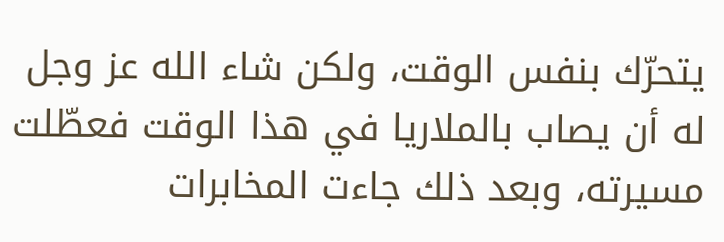يتحرّك بنفس الوقت، ولكن شاء الله عز وجل له أن يصاب بالملاريا في هذا الوقت فعطّلت مسيرته، وبعد ذلك جاءت المخابرات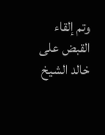وتم إلقاء القبض على خالد الشيخ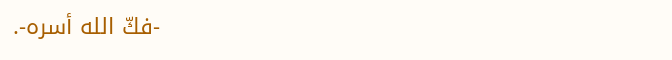-فكّ الله أسره-.